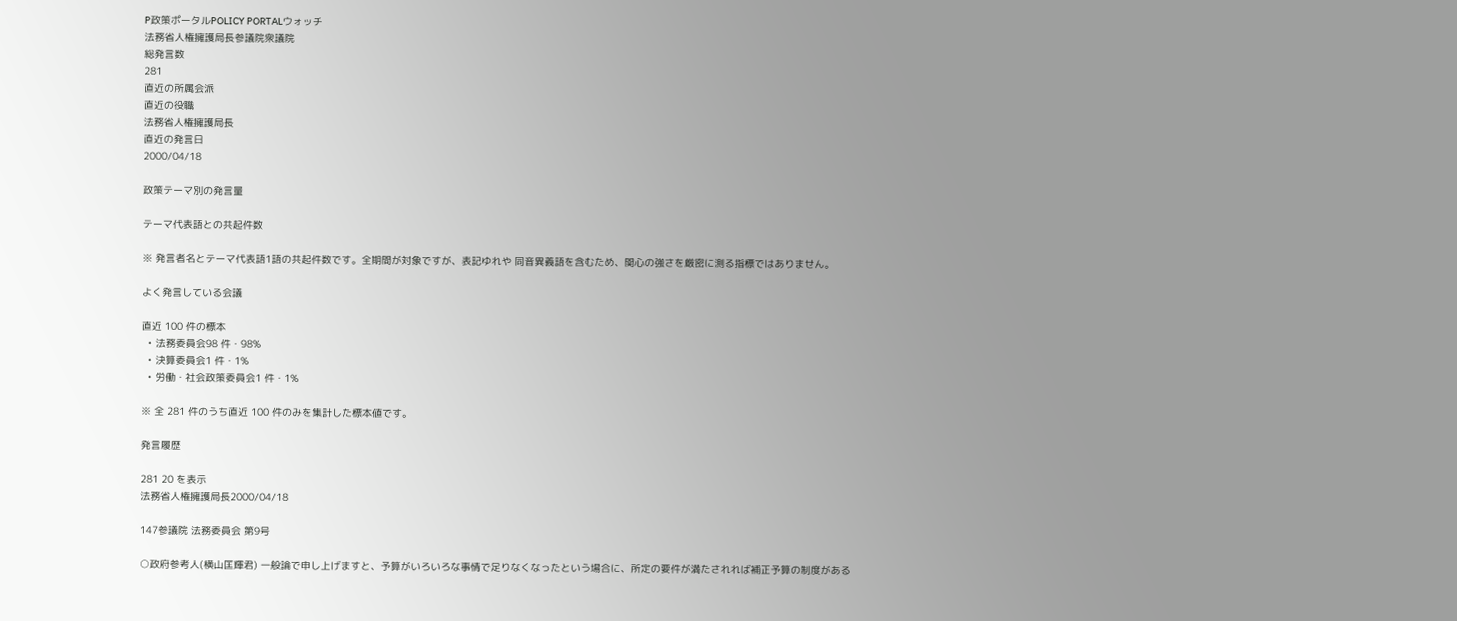P政策ポータルPOLICY PORTALウォッチ
法務省人権擁護局長参議院衆議院
総発言数
281
直近の所属会派
直近の役職
法務省人権擁護局長
直近の発言日
2000/04/18

政策テーマ別の発言量

テーマ代表語との共起件数

※ 発言者名とテーマ代表語1語の共起件数です。全期間が対象ですが、表記ゆれや 同音異義語を含むため、関心の強さを厳密に測る指標ではありません。

よく発言している会議

直近 100 件の標本
  • 法務委員会98 件・98%
  • 決算委員会1 件・1%
  • 労働・社会政策委員会1 件・1%

※ 全 281 件のうち直近 100 件のみを集計した標本値です。

発言履歴

281 20 を表示
法務省人権擁護局長2000/04/18

147参議院 法務委員会 第9号

○政府参考人(横山匡輝君) 一般論で申し上げますと、予算がいろいろな事情で足りなくなったという場合に、所定の要件が満たされれば補正予算の制度がある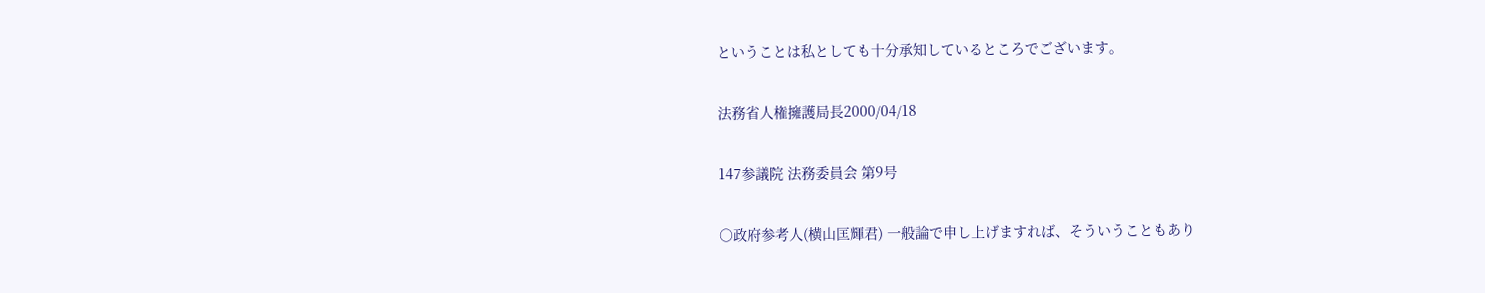ということは私としても十分承知しているところでございます。

法務省人権擁護局長2000/04/18

147参議院 法務委員会 第9号

○政府参考人(横山匡輝君) 一般論で申し上げますれば、そういうこともあり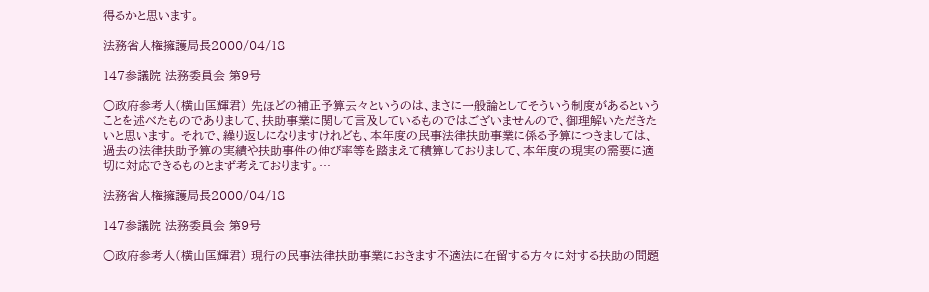得るかと思います。

法務省人権擁護局長2000/04/18

147参議院 法務委員会 第9号

○政府参考人(横山匡輝君) 先ほどの補正予算云々というのは、まさに一般論としてそういう制度があるということを述べたものでありまして、扶助事業に関して言及しているものではございませんので、御理解いただきたいと思います。 それで、繰り返しになりますけれども、本年度の民事法律扶助事業に係る予算につきましては、過去の法律扶助予算の実績や扶助事件の伸び率等を踏まえて積算しておりまして、本年度の現実の需要に適切に対応できるものとまず考えております。…

法務省人権擁護局長2000/04/18

147参議院 法務委員会 第9号

○政府参考人(横山匡輝君) 現行の民事法律扶助事業におきます不適法に在留する方々に対する扶助の問題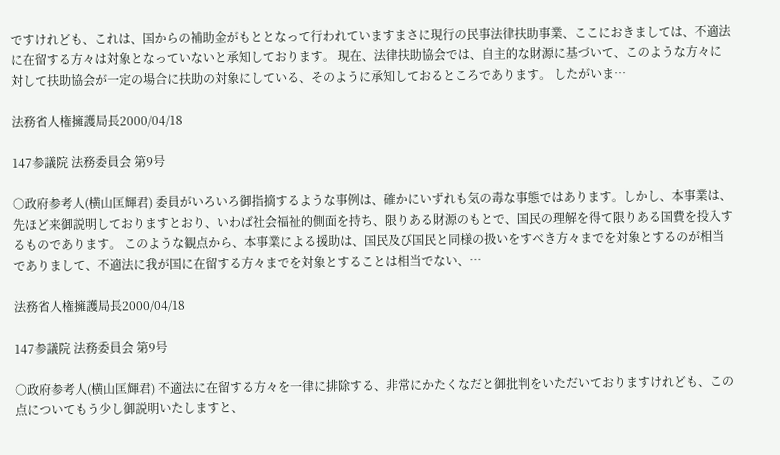ですけれども、これは、国からの補助金がもととなって行われていますまさに現行の民事法律扶助事業、ここにおきましては、不適法に在留する方々は対象となっていないと承知しております。 現在、法律扶助協会では、自主的な財源に基づいて、このような方々に対して扶助協会が一定の場合に扶助の対象にしている、そのように承知しておるところであります。 したがいま…

法務省人権擁護局長2000/04/18

147参議院 法務委員会 第9号

○政府参考人(横山匡輝君) 委員がいろいろ御指摘するような事例は、確かにいずれも気の毒な事態ではあります。しかし、本事業は、先ほど来御説明しておりますとおり、いわば社会福祉的側面を持ち、限りある財源のもとで、国民の理解を得て限りある国費を投入するものであります。 このような観点から、本事業による援助は、国民及び国民と同様の扱いをすべき方々までを対象とするのが相当でありまして、不適法に我が国に在留する方々までを対象とすることは相当でない、…

法務省人権擁護局長2000/04/18

147参議院 法務委員会 第9号

○政府参考人(横山匡輝君) 不適法に在留する方々を一律に排除する、非常にかたくなだと御批判をいただいておりますけれども、この点についてもう少し御説明いたしますと、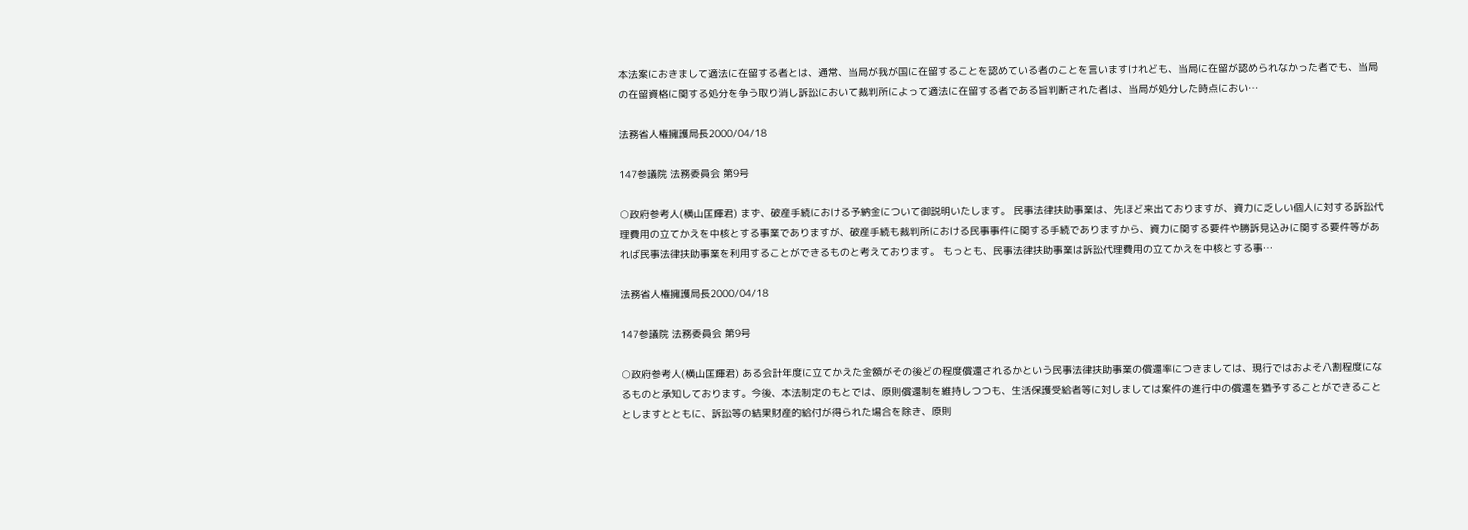本法案におきまして適法に在留する者とは、通常、当局が我が国に在留することを認めている者のことを言いますけれども、当局に在留が認められなかった者でも、当局の在留資格に関する処分を争う取り消し訴訟において裁判所によって適法に在留する者である旨判断された者は、当局が処分した時点におい…

法務省人権擁護局長2000/04/18

147参議院 法務委員会 第9号

○政府参考人(横山匡輝君) まず、破産手続における予納金について御説明いたします。 民事法律扶助事業は、先ほど来出ておりますが、資力に乏しい個人に対する訴訟代理費用の立てかえを中核とする事業でありますが、破産手続も裁判所における民事事件に関する手続でありますから、資力に関する要件や勝訴見込みに関する要件等があれば民事法律扶助事業を利用することができるものと考えております。 もっとも、民事法律扶助事業は訴訟代理費用の立てかえを中核とする事…

法務省人権擁護局長2000/04/18

147参議院 法務委員会 第9号

○政府参考人(横山匡輝君) ある会計年度に立てかえた金額がその後どの程度償還されるかという民事法律扶助事業の償還率につきましては、現行ではおよそ八割程度になるものと承知しております。今後、本法制定のもとでは、原則償還制を維持しつつも、生活保護受給者等に対しましては案件の進行中の償還を猶予することができることとしますとともに、訴訟等の結果財産的給付が得られた場合を除き、原則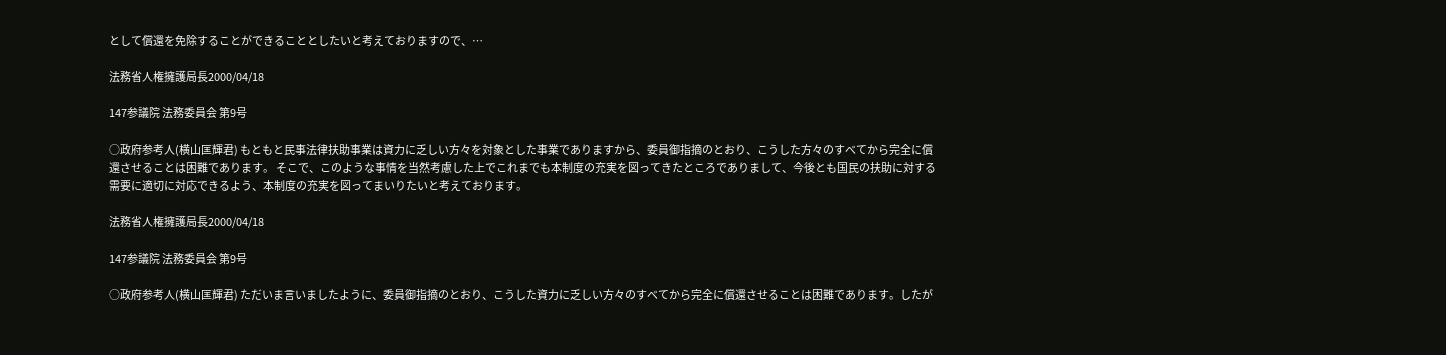として償還を免除することができることとしたいと考えておりますので、…

法務省人権擁護局長2000/04/18

147参議院 法務委員会 第9号

○政府参考人(横山匡輝君) もともと民事法律扶助事業は資力に乏しい方々を対象とした事業でありますから、委員御指摘のとおり、こうした方々のすべてから完全に償還させることは困難であります。 そこで、このような事情を当然考慮した上でこれまでも本制度の充実を図ってきたところでありまして、今後とも国民の扶助に対する需要に適切に対応できるよう、本制度の充実を図ってまいりたいと考えております。

法務省人権擁護局長2000/04/18

147参議院 法務委員会 第9号

○政府参考人(横山匡輝君) ただいま言いましたように、委員御指摘のとおり、こうした資力に乏しい方々のすべてから完全に償還させることは困難であります。したが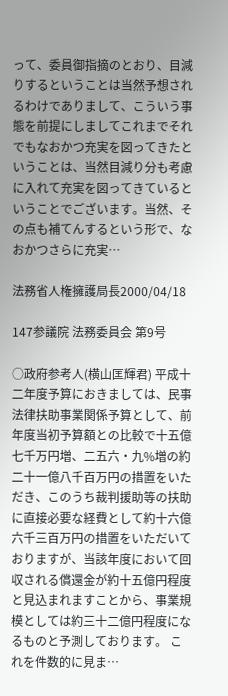って、委員御指摘のとおり、目減りするということは当然予想されるわけでありまして、こういう事態を前提にしましてこれまでそれでもなおかつ充実を図ってきたということは、当然目減り分も考慮に入れて充実を図ってきているということでございます。当然、その点も補てんするという形で、なおかつさらに充実…

法務省人権擁護局長2000/04/18

147参議院 法務委員会 第9号

○政府参考人(横山匡輝君) 平成十二年度予算におきましては、民事法律扶助事業関係予算として、前年度当初予算額との比較で十五億七千万円増、二五六・九%増の約二十一億八千百万円の措置をいただき、このうち裁判援助等の扶助に直接必要な経費として約十六億六千三百万円の措置をいただいておりますが、当該年度において回収される償還金が約十五億円程度と見込まれますことから、事業規模としては約三十二億円程度になるものと予測しております。 これを件数的に見ま…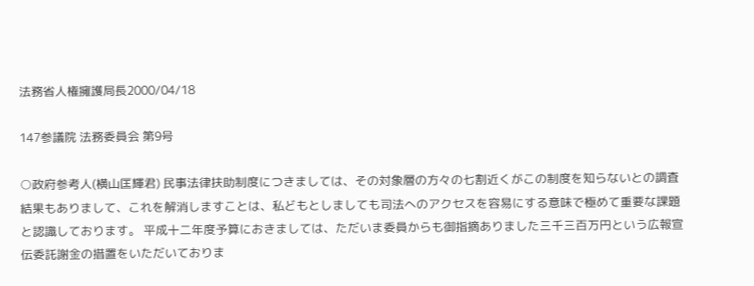法務省人権擁護局長2000/04/18

147参議院 法務委員会 第9号

○政府参考人(横山匡輝君) 民事法律扶助制度につきましては、その対象層の方々の七割近くがこの制度を知らないとの調査結果もありまして、これを解消しますことは、私どもとしましても司法へのアクセスを容易にする意味で極めて重要な課題と認識しております。 平成十二年度予算におきましては、ただいま委員からも御指摘ありました三千三百万円という広報宣伝委託謝金の措置をいただいておりま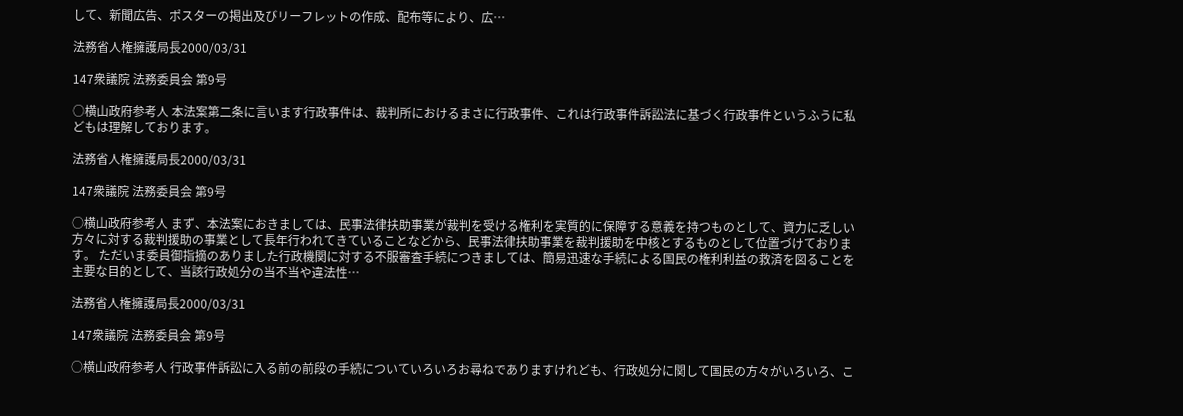して、新聞広告、ポスターの掲出及びリーフレットの作成、配布等により、広…

法務省人権擁護局長2000/03/31

147衆議院 法務委員会 第9号

○横山政府参考人 本法案第二条に言います行政事件は、裁判所におけるまさに行政事件、これは行政事件訴訟法に基づく行政事件というふうに私どもは理解しております。

法務省人権擁護局長2000/03/31

147衆議院 法務委員会 第9号

○横山政府参考人 まず、本法案におきましては、民事法律扶助事業が裁判を受ける権利を実質的に保障する意義を持つものとして、資力に乏しい方々に対する裁判援助の事業として長年行われてきていることなどから、民事法律扶助事業を裁判援助を中核とするものとして位置づけております。 ただいま委員御指摘のありました行政機関に対する不服審査手続につきましては、簡易迅速な手続による国民の権利利益の救済を図ることを主要な目的として、当該行政処分の当不当や違法性…

法務省人権擁護局長2000/03/31

147衆議院 法務委員会 第9号

○横山政府参考人 行政事件訴訟に入る前の前段の手続についていろいろお尋ねでありますけれども、行政処分に関して国民の方々がいろいろ、こ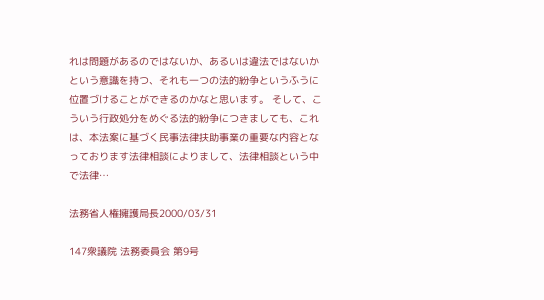れは問題があるのではないか、あるいは違法ではないかという意識を持つ、それも一つの法的紛争というふうに位置づけることができるのかなと思います。 そして、こういう行政処分をめぐる法的紛争につきましても、これは、本法案に基づく民事法律扶助事業の重要な内容となっております法律相談によりまして、法律相談という中で法律…

法務省人権擁護局長2000/03/31

147衆議院 法務委員会 第9号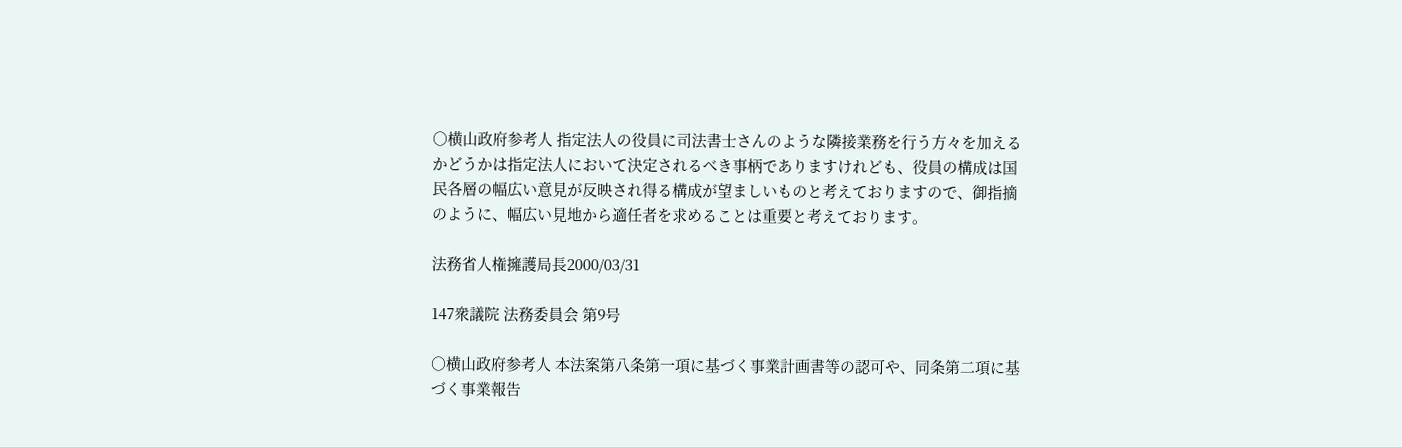○横山政府参考人 指定法人の役員に司法書士さんのような隣接業務を行う方々を加えるかどうかは指定法人において決定されるべき事柄でありますけれども、役員の構成は国民各層の幅広い意見が反映され得る構成が望ましいものと考えておりますので、御指摘のように、幅広い見地から適任者を求めることは重要と考えております。

法務省人権擁護局長2000/03/31

147衆議院 法務委員会 第9号

○横山政府参考人 本法案第八条第一項に基づく事業計画書等の認可や、同条第二項に基づく事業報告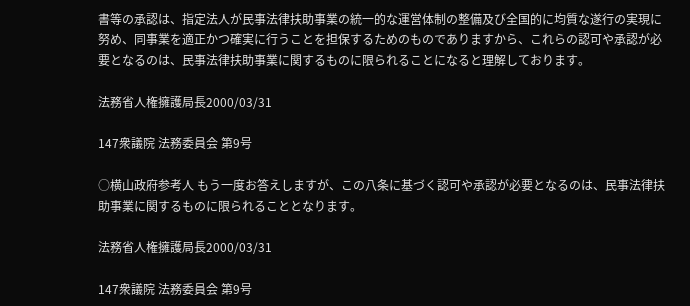書等の承認は、指定法人が民事法律扶助事業の統一的な運営体制の整備及び全国的に均質な遂行の実現に努め、同事業を適正かつ確実に行うことを担保するためのものでありますから、これらの認可や承認が必要となるのは、民事法律扶助事業に関するものに限られることになると理解しております。

法務省人権擁護局長2000/03/31

147衆議院 法務委員会 第9号

○横山政府参考人 もう一度お答えしますが、この八条に基づく認可や承認が必要となるのは、民事法律扶助事業に関するものに限られることとなります。

法務省人権擁護局長2000/03/31

147衆議院 法務委員会 第9号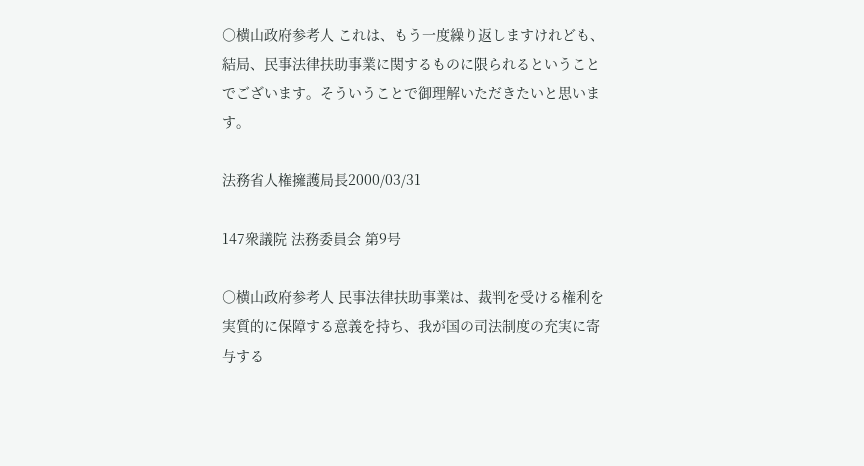○横山政府参考人 これは、もう一度繰り返しますけれども、結局、民事法律扶助事業に関するものに限られるということでございます。そういうことで御理解いただきたいと思います。

法務省人権擁護局長2000/03/31

147衆議院 法務委員会 第9号

○横山政府参考人 民事法律扶助事業は、裁判を受ける権利を実質的に保障する意義を持ち、我が国の司法制度の充実に寄与する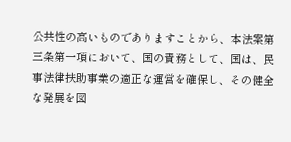公共性の高いものでありますことから、本法案第三条第一項において、国の責務として、国は、民事法律扶助事業の適正な運営を確保し、その健全な発展を図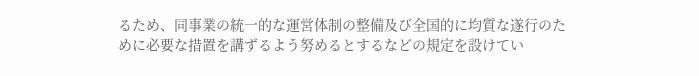るため、同事業の統一的な運営体制の整備及び全国的に均質な遂行のために必要な措置を講ずるよう努めるとするなどの規定を設けてい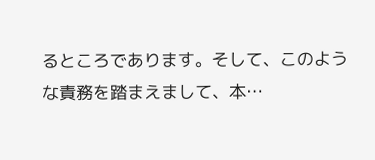るところであります。そして、このような責務を踏まえまして、本…